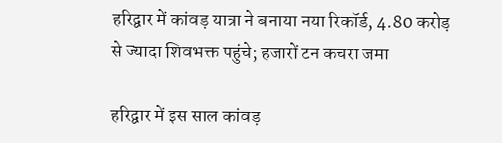हरिद्वार में कांवड़ यात्रा ने बनाया नया रिकॉर्ड, 4.80 करोड़ से ज्यादा शिवभक्त पहुंचे; हजारों टन कचरा जमा

हरिद्वार में इस साल कांवड़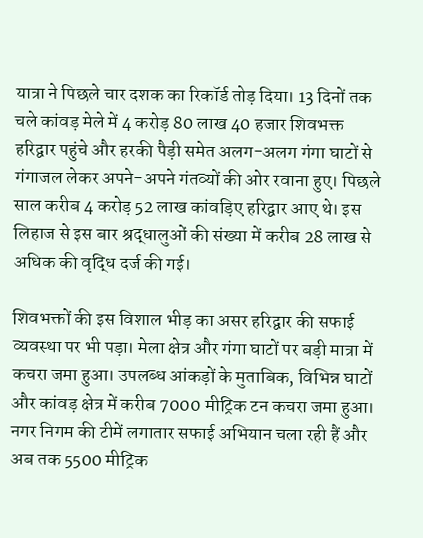यात्रा ने पिछले चार दशक का रिकॉर्ड तोड़ दिया। 13 दिनों तक चले कांवड़ मेले में 4 करोड़ 80 लाख 40 हजार शिवभक्त हरिद्वार पहुंचे और हरकी पैड़ी समेत अलग-अलग गंगा घाटों से गंगाजल लेकर अपने-अपने गंतव्यों की ओर रवाना हुए। पिछले साल करीब 4 करोड़ 52 लाख कांवड़िए हरिद्वार आए थे। इस लिहाज से इस बार श्रद्धालुओं की संख्या में करीब 28 लाख से अधिक की वृद्धि दर्ज की गई।

शिवभक्तों की इस विशाल भीड़ का असर हरिद्वार की सफाई व्यवस्था पर भी पड़ा। मेला क्षेत्र और गंगा घाटों पर बड़ी मात्रा में कचरा जमा हुआ। उपलब्ध आंकड़ों के मुताबिक, विभिन्न घाटों और कांवड़ क्षेत्र में करीब 7000 मीट्रिक टन कचरा जमा हुआ। नगर निगम की टीमें लगातार सफाई अभियान चला रही हैं और अब तक 5500 मीट्रिक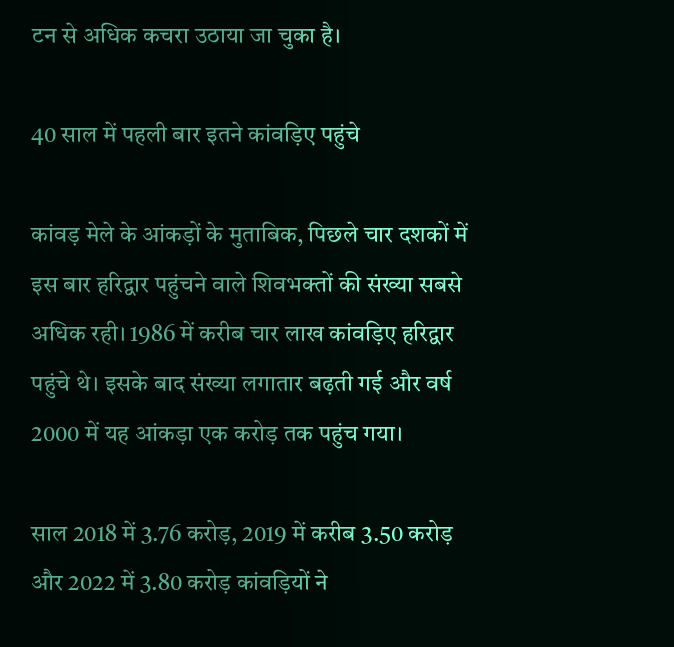टन से अधिक कचरा उठाया जा चुका है।

40 साल में पहली बार इतने कांवड़िए पहुंचे

कांवड़ मेले के आंकड़ों के मुताबिक, पिछले चार दशकों में इस बार हरिद्वार पहुंचने वाले शिवभक्तों की संख्या सबसे अधिक रही। 1986 में करीब चार लाख कांवड़िए हरिद्वार पहुंचे थे। इसके बाद संख्या लगातार बढ़ती गई और वर्ष 2000 में यह आंकड़ा एक करोड़ तक पहुंच गया।

साल 2018 में 3.76 करोड़, 2019 में करीब 3.50 करोड़ और 2022 में 3.80 करोड़ कांवड़ियों ने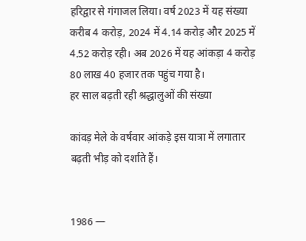हरिद्वार से गंगाजल लिया। वर्ष 2023 में यह संख्या करीब 4 करोड़, 2024 में 4.14 करोड़ और 2025 में 4.52 करोड़ रही। अब 2026 में यह आंकड़ा 4 करोड़ 80 लाख 40 हजार तक पहुंच गया है।
हर साल बढ़ती रही श्रद्धालुओं की संख्या

कांवड़ मेले के वर्षवार आंकड़े इस यात्रा में लगातार बढ़ती भीड़ को दर्शाते हैं।


1986 —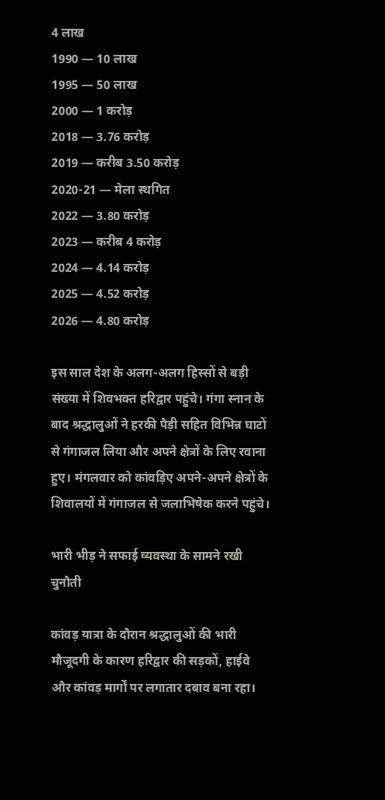4 लाख
1990 — 10 लाख
1995 — 50 लाख
2000 — 1 करोड़
2018 — 3.76 करोड़
2019 — करीब 3.50 करोड़
2020-21 — मेला स्थगित
2022 — 3.80 करोड़
2023 — करीब 4 करोड़
2024 — 4.14 करोड़
2025 — 4.52 करोड़
2026 — 4.80 करोड़

इस साल देश के अलग-अलग हिस्सों से बड़ी संख्या में शिवभक्त हरिद्वार पहुंचे। गंगा स्नान के बाद श्रद्धालुओं ने हरकी पैड़ी सहित विभिन्न घाटों से गंगाजल लिया और अपने क्षेत्रों के लिए रवाना हुए। मंगलवार को कांवड़िए अपने-अपने क्षेत्रों के शिवालयों में गंगाजल से जलाभिषेक करने पहुंचे।

भारी भीड़ ने सफाई व्यवस्था के सामने रखी चुनौती

कांवड़ यात्रा के दौरान श्रद्धालुओं की भारी मौजूदगी के कारण हरिद्वार की सड़कों, हाईवे और कांवड़ मार्गों पर लगातार दबाव बना रहा।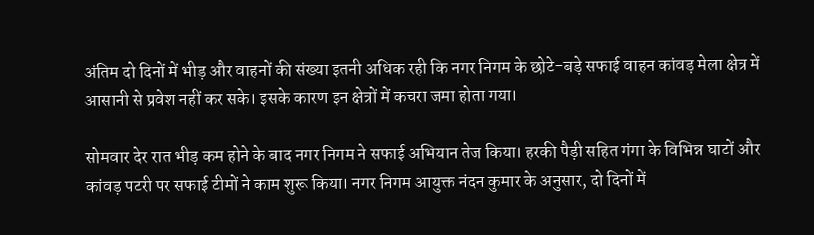अंतिम दो दिनों में भीड़ और वाहनों की संख्या इतनी अधिक रही कि नगर निगम के छोटे-बड़े सफाई वाहन कांवड़ मेला क्षेत्र में आसानी से प्रवेश नहीं कर सके। इसके कारण इन क्षेत्रों में कचरा जमा होता गया।

सोमवार देर रात भीड़ कम होने के बाद नगर निगम ने सफाई अभियान तेज किया। हरकी पैड़ी सहित गंगा के विभिन्न घाटों और कांवड़ पटरी पर सफाई टीमों ने काम शुरू किया। नगर निगम आयुक्त नंदन कुमार के अनुसार, दो दिनों में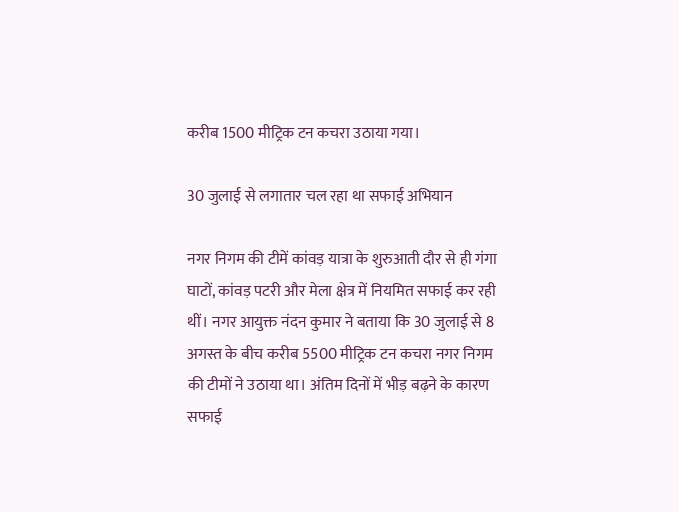करीब 1500 मीट्रिक टन कचरा उठाया गया।

30 जुलाई से लगातार चल रहा था सफाई अभियान

नगर निगम की टीमें कांवड़ यात्रा के शुरुआती दौर से ही गंगा घाटों, कांवड़ पटरी और मेला क्षेत्र में नियमित सफाई कर रही थीं। नगर आयुक्त नंदन कुमार ने बताया कि 30 जुलाई से 8 अगस्त के बीच करीब 5500 मीट्रिक टन कचरा नगर निगम की टीमों ने उठाया था। अंतिम दिनों में भीड़ बढ़ने के कारण सफाई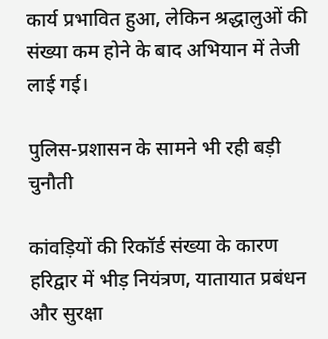कार्य प्रभावित हुआ, लेकिन श्रद्धालुओं की संख्या कम होने के बाद अभियान में तेजी लाई गई।

पुलिस-प्रशासन के सामने भी रही बड़ी चुनौती

कांवड़ियों की रिकॉर्ड संख्या के कारण हरिद्वार में भीड़ नियंत्रण, यातायात प्रबंधन और सुरक्षा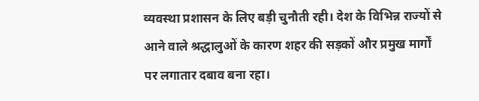व्यवस्था प्रशासन के लिए बड़ी चुनौती रही। देश के विभिन्न राज्यों से आने वाले श्रद्धालुओं के कारण शहर की सड़कों और प्रमुख मार्गों पर लगातार दबाव बना रहा।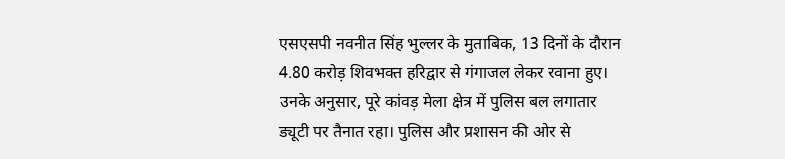एसएसपी नवनीत सिंह भुल्लर के मुताबिक, 13 दिनों के दौरान 4.80 करोड़ शिवभक्त हरिद्वार से गंगाजल लेकर रवाना हुए। उनके अनुसार, पूरे कांवड़ मेला क्षेत्र में पुलिस बल लगातार ड्यूटी पर तैनात रहा। पुलिस और प्रशासन की ओर से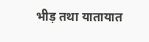भीड़ तथा यातायात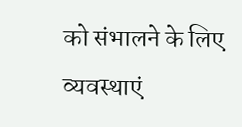को संभालने के लिए व्यवस्थाएं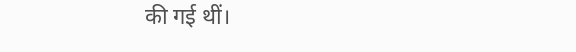की गई थीं।